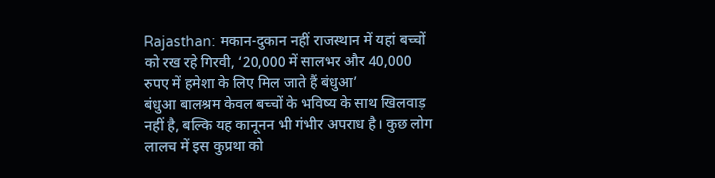Rajasthan: मकान-दुकान नहीं राजस्थान में यहां बच्चों को रख रहे गिरवी, ‘20,000 में सालभर और 40,000 रुपए में हमेशा के लिए मिल जाते हैं बंधुआ’
बंधुआ बालश्रम केवल बच्चों के भविष्य के साथ खिलवाड़ नहीं है, बल्कि यह कानूनन भी गंभीर अपराध है। कुछ लोग लालच में इस कुप्रथा को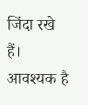जिंदा रखे हैं। आवश्यक है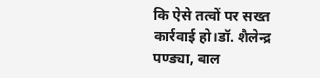कि ऐसे तत्वों पर सख्त कार्रवाई हो।डॉ. शैलेन्द्र पण्ड्या, बाल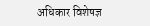अधिकार विशेषज्ञ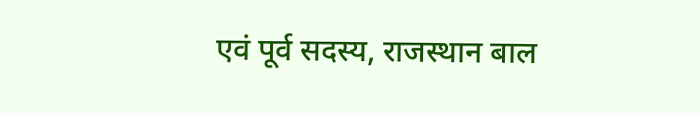एवं पूर्व सदस्य, राजस्थान बाल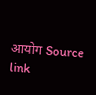आयोग Source link